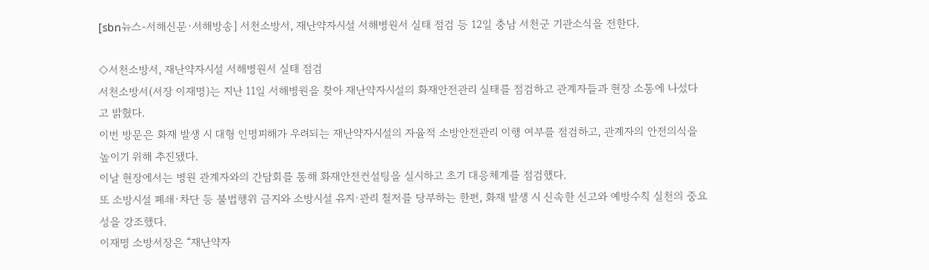[sbn뉴스-서해신문·서해방송] 서천소방서, 재난약자시설 서해병원서 실태 점검 등 12일 충남 서천군 기관소식을 전한다.

◇서천소방서, 재난약자시설 서해병원서 실태 점검
서천소방서(서장 이재명)는 지난 11일 서해병원을 찾아 재난약자시설의 화재안전관리 실태를 점검하고 관계자들과 현장 소통에 나섰다고 밝혔다.
이번 방문은 화재 발생 시 대형 인명피해가 우려되는 재난약자시설의 자율적 소방안전관리 이행 여부를 점검하고, 관계자의 안전의식을 높이기 위해 추진됐다.
이날 현장에서는 병원 관계자와의 간담회를 통해 화재안전컨설팅을 실시하고 초기 대응체계를 점검했다.
또 소방시설 폐쇄·차단 등 불법행위 금지와 소방시설 유지·관리 철저를 당부하는 한편, 화재 발생 시 신속한 신고와 예방수칙 실천의 중요성을 강조했다.
이재명 소방서장은 “재난약자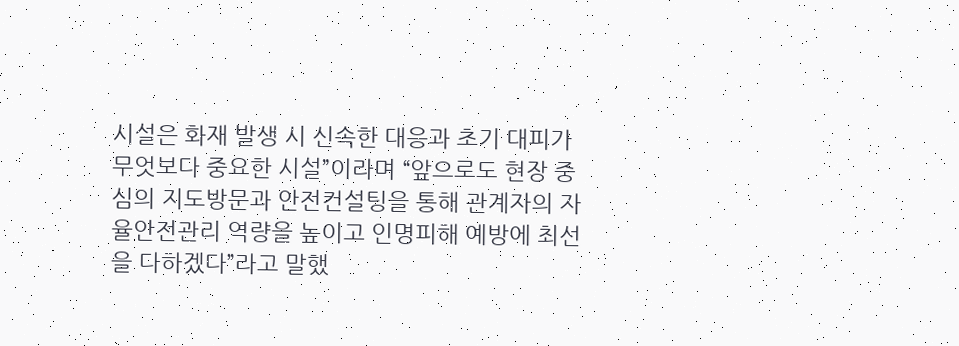시설은 화재 발생 시 신속한 대응과 초기 대피가 무엇보다 중요한 시설”이라며 “앞으로도 현장 중심의 지도방문과 안전컨설팅을 통해 관계자의 자율안전관리 역량을 높이고 인명피해 예방에 최선을 다하겠다”라고 말했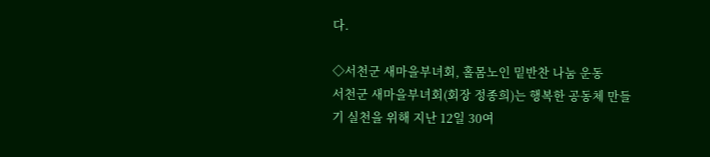다.

◇서천군 새마을부녀회, 홀몸노인 밑반찬 나눔 운동
서천군 새마을부녀회(회장 정종희)는 행복한 공동체 만들기 실천을 위해 지난 12일 30여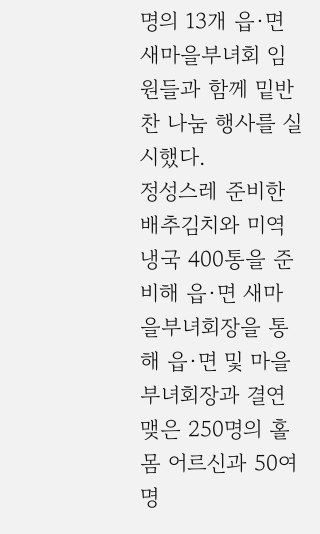명의 13개 읍·면 새마을부녀회 임원들과 함께 밑반찬 나눔 행사를 실시했다.
정성스레 준비한 배추김치와 미역냉국 400통을 준비해 읍·면 새마을부녀회장을 통해 읍·면 및 마을부녀회장과 결연 맺은 250명의 홀몸 어르신과 50여 명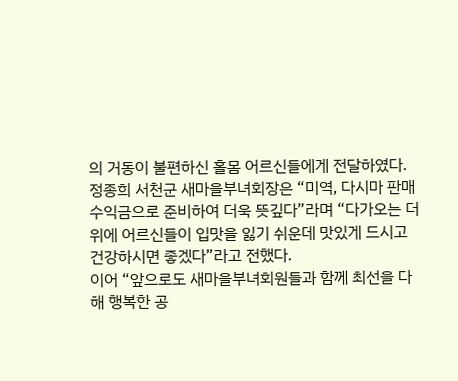의 거동이 불편하신 홀몸 어르신들에게 전달하였다.
정종희 서천군 새마을부녀회장은 “미역, 다시마 판매 수익금으로 준비하여 더욱 뜻깊다”라며 “다가오는 더위에 어르신들이 입맛을 잃기 쉬운데 맛있게 드시고 건강하시면 좋겠다”라고 전했다.
이어 “앞으로도 새마을부녀회원들과 함께 최선을 다해 행복한 공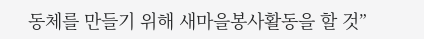동체를 만들기 위해 새마을봉사활동을 할 것”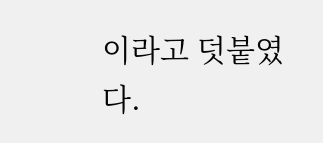이라고 덧붙였다.